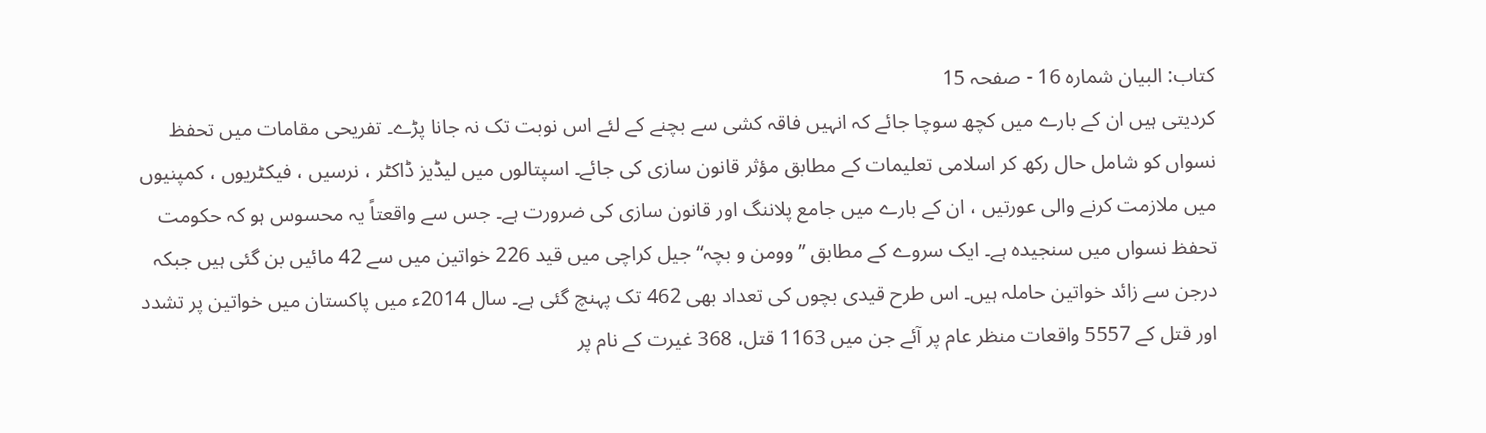کتاب: البیان شمارہ 16 - صفحہ 15
کردیتی ہیں ان کے بارے میں کچھ سوچا جائے کہ انہیں فاقہ کشی سے بچنے کے لئے اس نوبت تک نہ جانا پڑے۔ تفریحی مقامات میں تحفظ نسواں کو شامل حال رکھ کر اسلامی تعلیمات کے مطابق مؤثر قانون سازی کی جائے۔ اسپتالوں میں لیڈیز ڈاکٹر ، نرسیں ، فیکٹریوں ، کمپنیوں میں ملازمت کرنے والی عورتیں ، ان کے بارے میں جامع پلاننگ اور قانون سازی کی ضرورت ہے۔ جس سے واقعتاً یہ محسوس ہو کہ حکومت تحفظ نسواں میں سنجیدہ ہے۔ ایک سروے کے مطابق ”وومن و بچہ“ جیل کراچی میں قید 226 خواتین میں سے 42 مائیں بن گئی ہیں جبکہ درجن سے زائد خواتین حاملہ ہیں۔ اس طرح قیدی بچوں کی تعداد بھی 462 تک پہنچ گئی ہے۔ سال 2014ء میں پاکستان میں خواتین پر تشدد اور قتل کے 5557 واقعات منظر عام پر آئے جن میں 1163 قتل، 368 غیرت کے نام پر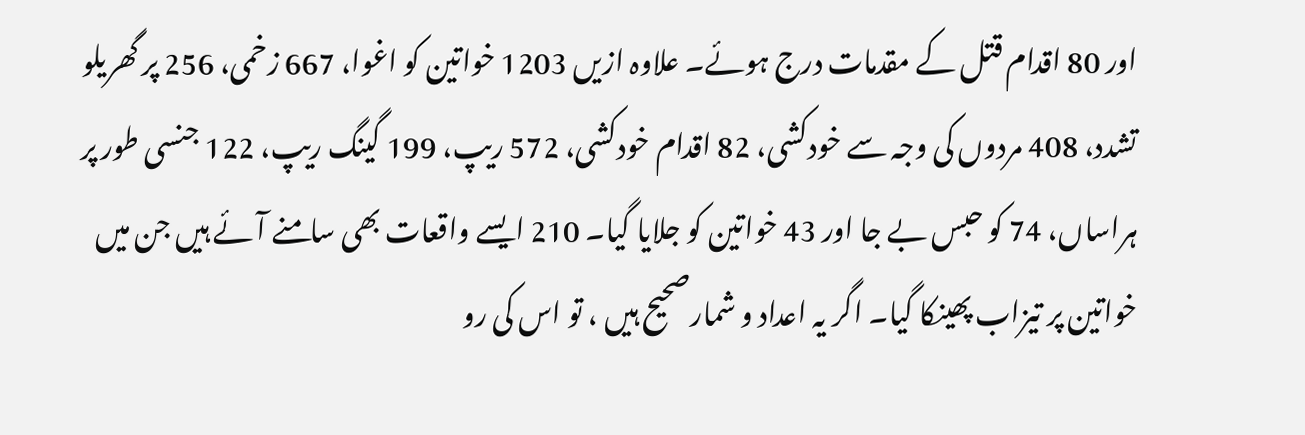اور 80 اقدام قتل کے مقدمات درج ہوئے۔ علاوہ ازیں 1203 خواتین کو اغوا، 667 زخمی، 256 پر گھریلو تشدد، 408 مردوں کی وجہ سے خودکشی، 82 اقدام خودکشی، 572 ریپ، 199 گینگ ریپ، 122 جنسی طور پر ہراساں، 74 کو حبس بے جا اور 43 خواتین کو جلایا گیا۔ 210 ایسے واقعات بھی سامنے آئے ہیں جن میں خواتین پر تیزاب پھینکا گیا۔ اگر یہ اعداد و شمارصحیح ہیں ، تو اس کی رو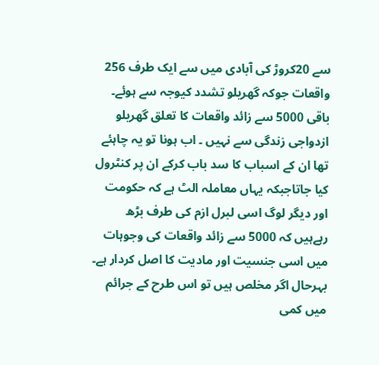سے 20کروڑ کی آبادی میں سے ایک طرف 256 واقعات جوکہ گھریلو تشدد کیوجہ سے ہوئے۔ باقی 5000 سے زائد واقعات کا تعلق گھریلو ازدواجی زندگی سے نہیں ۔ اب ہونا تو یہ چاہئے تھا ان کے اسباب کا سد باب کرکے ان پر کنٹرول کیا جاتاجبکہ یہاں معاملہ الٹ ہے کہ حکومت اور دیگر لوگ اسی لبرل ازم کی طرف بڑھ رہےہیں کہ 5000 سے زائد واقعات کی وجوہات میں اسی جنسیت اور مادیت کا اصل کردار ہے۔ بہرحال اگر مخلص ہیں تو اس طرح کے جرائم میں کمی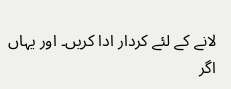لانے کے لئے کردار ادا کریں۔ اور یہاں اگر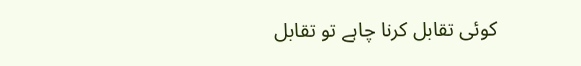کوئی تقابل کرنا چاہے تو تقابل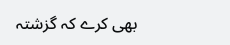بھی کرے کہ گزشتہ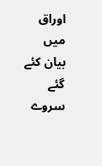اوراق میں بیان کئے گئے سروے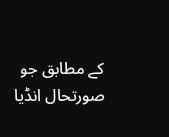کے مطابق جو صورتحال انڈیا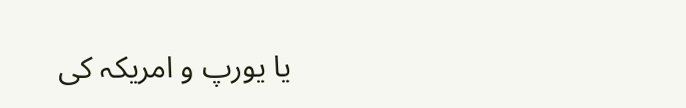یا یورپ و امریکہ کی